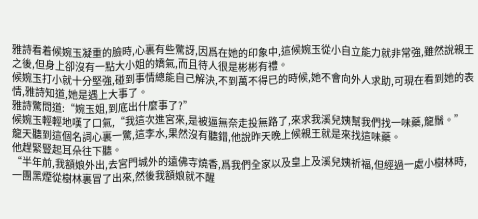雅詩看着候婉玉凝重的臉時,心裏有些驚訝,因爲在她的印象中,這候婉玉從小自立能力就非常強,雖然說親王之後,但身上卻沒有一點大小姐的嬌氣,而且待人很是彬彬有禮。
候婉玉打小就十分堅強,碰到事情總能自己解決,不到萬不得已的時候,她不會向外人求助,可現在看到她的表情,雅詩知道,她是遇上大事了。
雅詩驚問道:“婉玉姐,到底出什麼事了?”
候婉玉輕輕地嘆了口氣,“我這次進宮來,是被逼無奈走投無路了,來求我溪兒姨幫我們找一味藥,龍鬚。”
龍天聽到這個名詞心裏一驚,這李水,果然沒有聽錯,他說昨天晚上候親王就是來找這味藥。
他趕緊豎起耳朵往下聽。
“半年前,我額娘外出,去宮門城外的遠佛寺燒香,爲我們全家以及皇上及溪兒姨祈福,但經過一處小樹林時,一團黑煙從樹林裏冒了出來,然後我額娘就不醒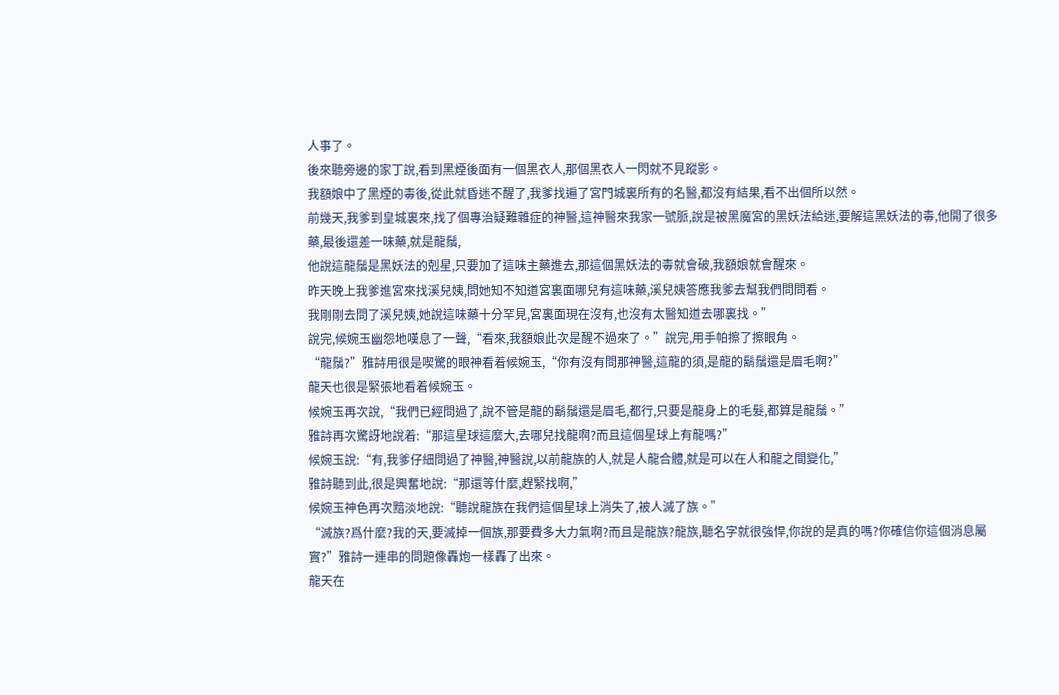人事了。
後來聽旁邊的家丁說,看到黑煙後面有一個黑衣人,那個黑衣人一閃就不見蹤影。
我額娘中了黑煙的毒後,從此就昏迷不醒了,我爹找遍了宮門城裏所有的名醫,都沒有結果,看不出個所以然。
前幾天,我爹到皇城裏來,找了個專治疑難雜症的神醫,這神醫來我家一號脈,說是被黑魔宮的黑妖法給迷,要解這黑妖法的毒,他開了很多藥,最後還差一味藥,就是龍鬚,
他說這龍鬚是黑妖法的剋星,只要加了這味主藥進去,那這個黑妖法的毒就會破,我額娘就會醒來。
昨天晚上我爹進宮來找溪兒姨,問她知不知道宮裏面哪兒有這味藥,溪兒姨答應我爹去幫我們問問看。
我剛剛去問了溪兒姨,她說這味藥十分罕見,宮裏面現在沒有,也沒有太醫知道去哪裏找。”
說完,候婉玉幽怨地嘆息了一聲,“看來,我額娘此次是醒不過來了。”說完,用手帕擦了擦眼角。
“龍鬚?”雅詩用很是喫驚的眼神看着候婉玉,“你有沒有問那神醫,這龍的須,是龍的鬍鬚還是眉毛啊?”
龍天也很是緊張地看着候婉玉。
候婉玉再次說,“我們已經問過了,說不管是龍的鬍鬚還是眉毛,都行,只要是龍身上的毛髮,都算是龍鬚。”
雅詩再次驚訝地說着:“那這星球這麼大,去哪兒找龍啊?而且這個星球上有龍嗎?”
候婉玉說:“有,我爹仔細問過了神醫,神醫說,以前龍族的人,就是人龍合體,就是可以在人和龍之間變化,”
雅詩聽到此,很是興奮地說:“那還等什麼,趕緊找啊,”
候婉玉神色再次黯淡地說:“聽說龍族在我們這個星球上消失了,被人滅了族。”
“滅族?爲什麼?我的天,要滅掉一個族,那要費多大力氣啊?而且是龍族?龍族,聽名字就很強悍,你說的是真的嗎?你確信你這個消息屬實?”雅詩一連串的問題像轟炮一樣轟了出來。
龍天在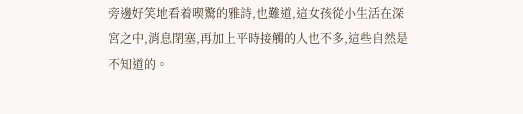旁邊好笑地看着喫驚的雅詩,也難道,這女孩從小生活在深宮之中,消息閉塞,再加上平時接觸的人也不多,這些自然是不知道的。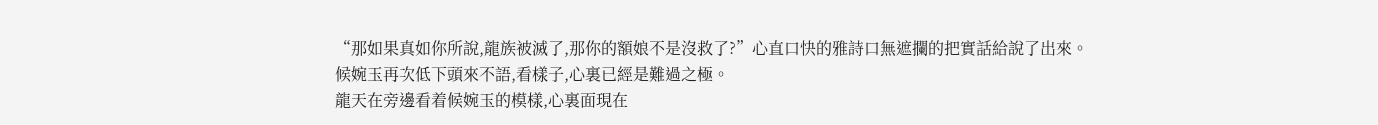“那如果真如你所說,龍族被滅了,那你的額娘不是沒救了?”心直口快的雅詩口無遮攔的把實話給說了出來。
候婉玉再次低下頭來不語,看樣子,心裏已經是難過之極。
龍天在旁邊看着候婉玉的模樣,心裏面現在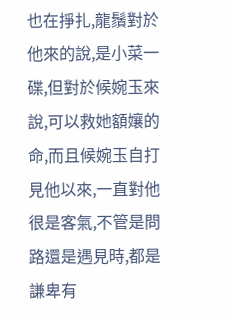也在掙扎,龍鬚對於他來的說,是小菜一碟,但對於候婉玉來說,可以救她額孃的命,而且候婉玉自打見他以來,一直對他很是客氣,不管是問路還是遇見時,都是謙卑有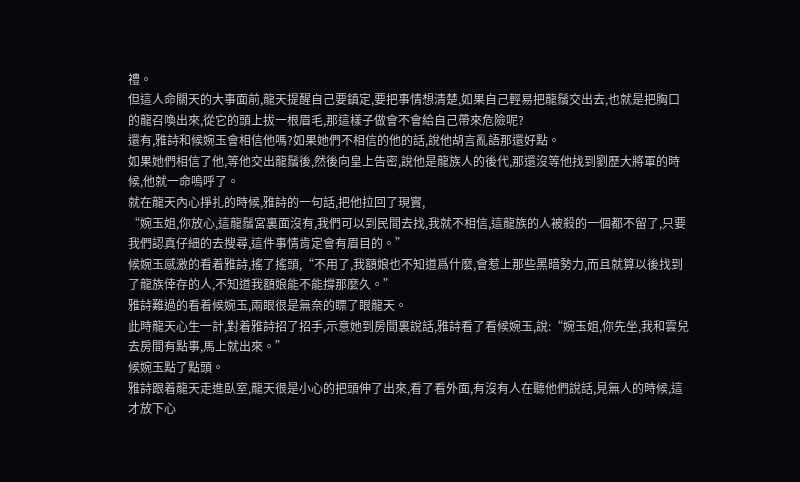禮。
但這人命關天的大事面前,龍天提醒自己要鎮定,要把事情想清楚,如果自己輕易把龍鬚交出去,也就是把胸口的龍召喚出來,從它的頭上拔一根眉毛,那這樣子做會不會給自己帶來危險呢?
還有,雅詩和候婉玉會相信他嗎?如果她們不相信的他的話,說他胡言亂語那還好點。
如果她們相信了他,等他交出龍鬚後,然後向皇上告密,說他是龍族人的後代,那還沒等他找到劉歷大將軍的時候,他就一命嗚呼了。
就在龍天內心掙扎的時候,雅詩的一句話,把他拉回了現實,
“婉玉姐,你放心,這龍鬚宮裏面沒有,我們可以到民間去找,我就不相信,這龍族的人被殺的一個都不留了,只要我們認真仔細的去搜尋,這件事情肯定會有眉目的。”
候婉玉感激的看着雅詩,搖了搖頭,“不用了,我額娘也不知道爲什麼,會惹上那些黑暗勢力,而且就算以後找到了龍族倖存的人,不知道我額娘能不能撐那麼久。”
雅詩難過的看着候婉玉,兩眼很是無奈的瞟了眼龍天。
此時龍天心生一計,對着雅詩招了招手,示意她到房間裏說話,雅詩看了看候婉玉,說:“婉玉姐,你先坐,我和雲兒去房間有點事,馬上就出來。”
候婉玉點了點頭。
雅詩跟着龍天走進臥室,龍天很是小心的把頭伸了出來,看了看外面,有沒有人在聽他們說話,見無人的時候,這才放下心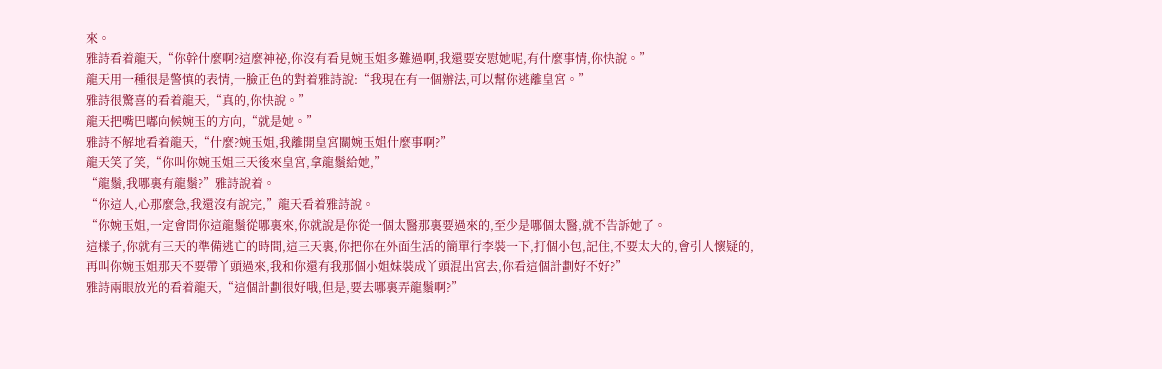來。
雅詩看着龍天,“你幹什麼啊?這麼神祕,你沒有看見婉玉姐多難過啊,我還要安慰她呢,有什麼事情,你快說。”
龍天用一種很是警慎的表情,一臉正色的對着雅詩說:“我現在有一個辦法,可以幫你逃離皇宮。”
雅詩很驚喜的看着龍天,“真的,你快說。”
龍天把嘴巴嘟向候婉玉的方向,“就是她。”
雅詩不解地看着龍天,“什麼?婉玉姐,我離開皇宮關婉玉姐什麼事啊?”
龍天笑了笑,“你叫你婉玉姐三天後來皇宮,拿龍鬚給她,”
“龍鬚,我哪裏有龍鬚?”雅詩說着。
“你這人,心那麼急,我還沒有說完,”龍天看着雅詩說。
“你婉玉姐,一定會問你這龍鬚從哪裏來,你就說是你從一個太醫那裏要過來的,至少是哪個太醫,就不告訴她了。
這樣子,你就有三天的準備逃亡的時間,這三天裏,你把你在外面生活的簡單行李裝一下,打個小包,記住,不要太大的,會引人懷疑的,
再叫你婉玉姐那天不要帶丫頭過來,我和你還有我那個小姐妹裝成丫頭混出宮去,你看這個計劃好不好?”
雅詩兩眼放光的看着龍天,“這個計劃很好哦,但是,要去哪裏弄龍鬚啊?”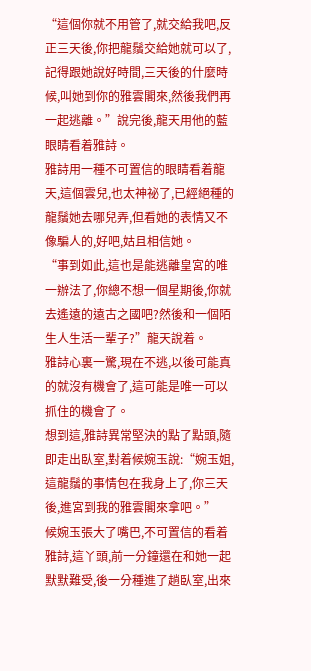“這個你就不用管了,就交給我吧,反正三天後,你把龍鬚交給她就可以了,記得跟她說好時間,三天後的什麼時候,叫她到你的雅雲閣來,然後我們再一起逃離。”說完後,龍天用他的藍眼睛看着雅詩。
雅詩用一種不可置信的眼睛看着龍天,這個雲兒,也太神祕了,已經絕種的龍鬚她去哪兒弄,但看她的表情又不像騙人的,好吧,姑且相信她。
“事到如此,這也是能逃離皇宮的唯一辦法了,你總不想一個星期後,你就去遙遠的遠古之國吧?然後和一個陌生人生活一輩子?”龍天說着。
雅詩心裏一驚,現在不逃,以後可能真的就沒有機會了,這可能是唯一可以抓住的機會了。
想到這,雅詩異常堅決的點了點頭,隨即走出臥室,對着候婉玉說:“婉玉姐,這龍鬚的事情包在我身上了,你三天後,進宮到我的雅雲閣來拿吧。”
候婉玉張大了嘴巴,不可置信的看着雅詩,這丫頭,前一分鐘還在和她一起默默難受,後一分種進了趟臥室,出來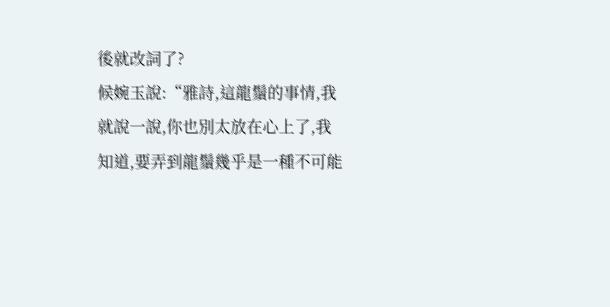後就改詞了?
候婉玉說:“雅詩,這龍鬚的事情,我就說一說,你也別太放在心上了,我知道,要弄到龍鬚幾乎是一種不可能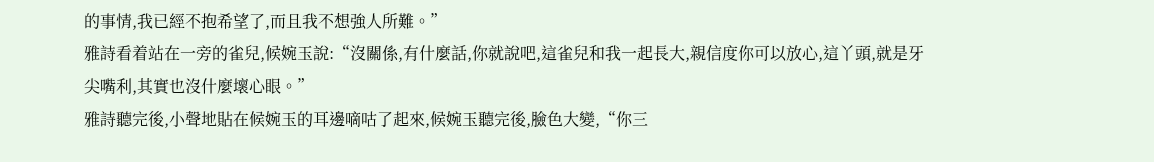的事情,我已經不抱希望了,而且我不想強人所難。”
雅詩看着站在一旁的雀兒,候婉玉說:“沒關係,有什麼話,你就說吧,這雀兒和我一起長大,親信度你可以放心,這丫頭,就是牙尖嘴利,其實也沒什麼壞心眼。”
雅詩聽完後,小聲地貼在候婉玉的耳邊嘀咕了起來,候婉玉聽完後,臉色大變,“你三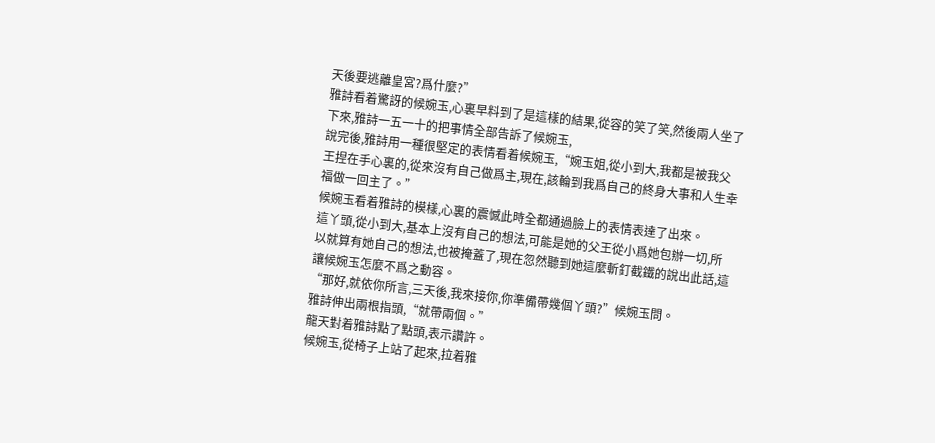天後要逃離皇宮?爲什麼?”
雅詩看着驚訝的候婉玉,心裏早料到了是這樣的結果,從容的笑了笑,然後兩人坐了下來,雅詩一五一十的把事情全部告訴了候婉玉,
說完後,雅詩用一種很堅定的表情看着候婉玉,“婉玉姐,從小到大,我都是被我父王捏在手心裏的,從來沒有自己做爲主,現在,該輪到我爲自己的終身大事和人生幸福做一回主了。”
候婉玉看着雅詩的模樣,心裏的震憾此時全都通過臉上的表情表達了出來。
這丫頭,從小到大,基本上沒有自己的想法,可能是她的父王從小爲她包辦一切,所以就算有她自己的想法,也被掩蓋了,現在忽然聽到她這麼斬釘截鐵的說出此話,這讓候婉玉怎麼不爲之動容。
“那好,就依你所言,三天後,我來接你,你準備帶幾個丫頭?”候婉玉問。
雅詩伸出兩根指頭,“就帶兩個。”
龍天對着雅詩點了點頭,表示讚許。
候婉玉,從椅子上站了起來,拉着雅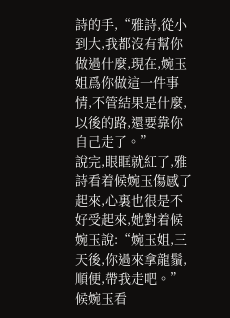詩的手,“雅詩,從小到大,我都沒有幫你做過什麼,現在,婉玉姐爲你做這一件事情,不管結果是什麼,以後的路,還要靠你自己走了。”
說完,眼眶就紅了,雅詩看着候婉玉傷感了起來,心裏也很是不好受起來,她對着候婉玉說:“婉玉姐,三天後,你過來拿龍鬚,順便,帶我走吧。”
候婉玉看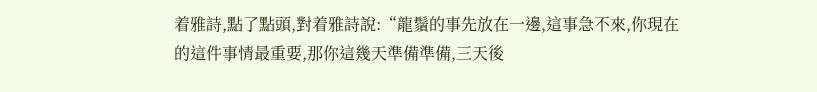着雅詩,點了點頭,對着雅詩說:“龍鬚的事先放在一邊,這事急不來,你現在的這件事情最重要,那你這幾天準備準備,三天後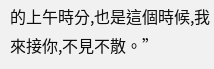的上午時分,也是這個時候,我來接你,不見不散。”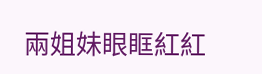兩姐妹眼眶紅紅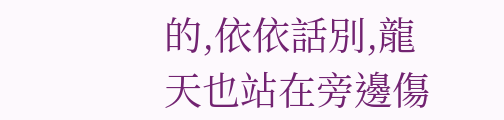的,依依話別,龍天也站在旁邊傷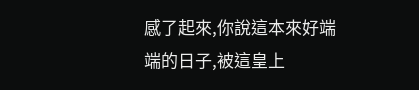感了起來,你說這本來好端端的日子,被這皇上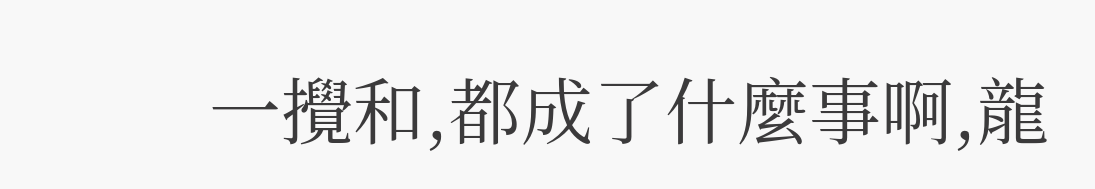一攪和,都成了什麼事啊,龍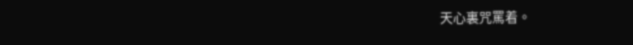天心裏咒罵着。